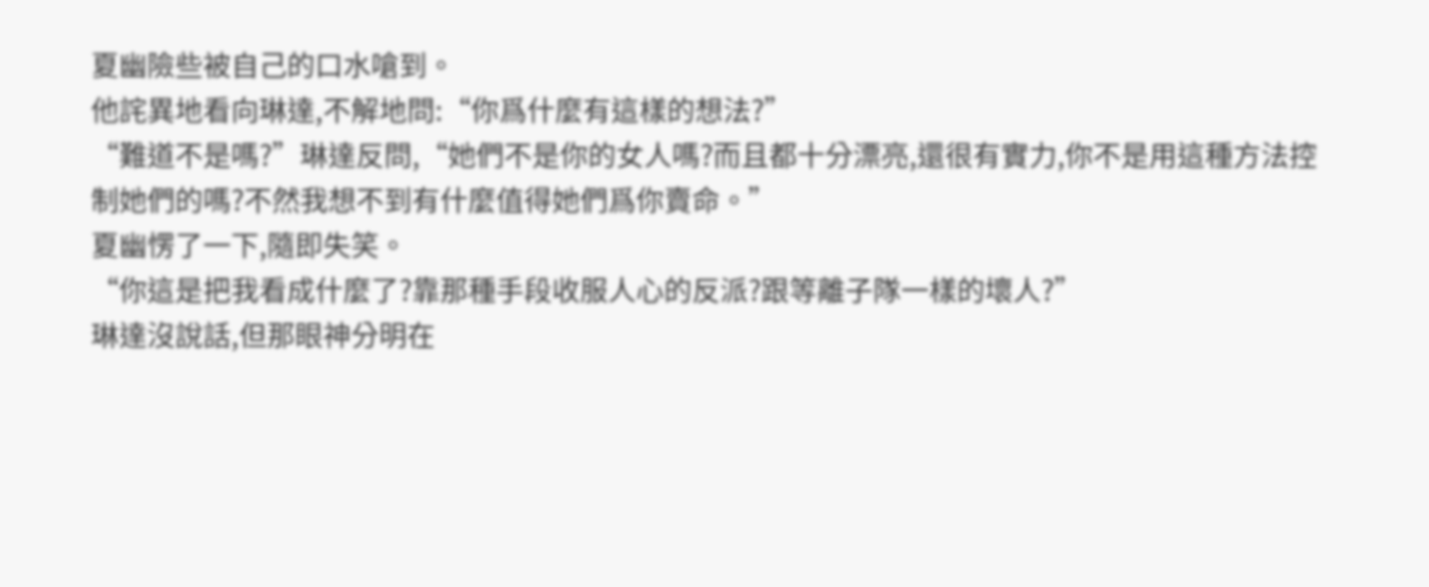夏幽險些被自己的口水嗆到。
他詫異地看向琳達,不解地問:“你爲什麼有這樣的想法?”
“難道不是嗎?”琳達反問,“她們不是你的女人嗎?而且都十分漂亮,還很有實力,你不是用這種方法控制她們的嗎?不然我想不到有什麼值得她們爲你賣命。”
夏幽愣了一下,隨即失笑。
“你這是把我看成什麼了?靠那種手段收服人心的反派?跟等離子隊一樣的壞人?”
琳達沒說話,但那眼神分明在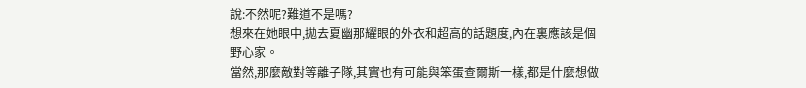說:不然呢?難道不是嗎?
想來在她眼中,拋去夏幽那耀眼的外衣和超高的話題度,內在裏應該是個野心家。
當然,那麼敵對等離子隊,其實也有可能與笨蛋查爾斯一樣,都是什麼想做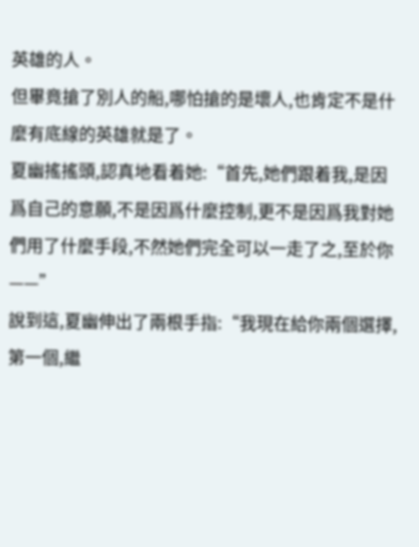英雄的人。
但畢竟搶了別人的船,哪怕搶的是壞人,也肯定不是什麼有底線的英雄就是了。
夏幽搖搖頭,認真地看着她:“首先,她們跟着我,是因爲自己的意願,不是因爲什麼控制,更不是因爲我對她們用了什麼手段,不然她們完全可以一走了之,至於你——”
說到這,夏幽伸出了兩根手指:“我現在給你兩個選擇,第一個,繼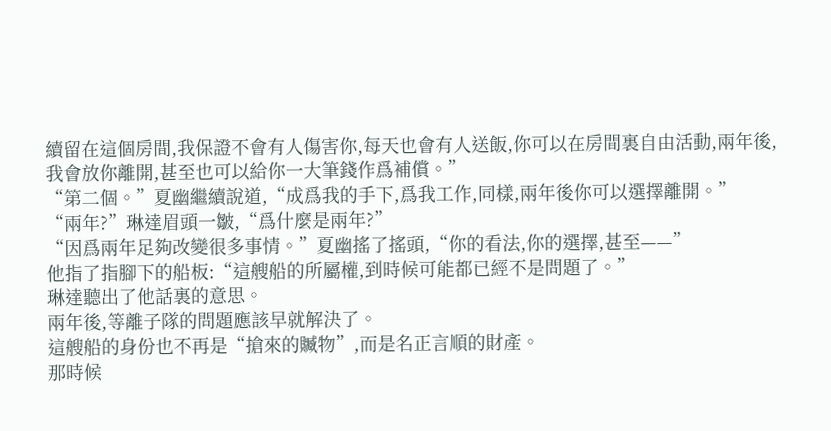續留在這個房間,我保證不會有人傷害你,每天也會有人送飯,你可以在房間裏自由活動,兩年後,我會放你離開,甚至也可以給你一大筆錢作爲補償。”
“第二個。”夏幽繼續說道,“成爲我的手下,爲我工作,同樣,兩年後你可以選擇離開。”
“兩年?”琳達眉頭一皺,“爲什麼是兩年?”
“因爲兩年足夠改變很多事情。”夏幽搖了搖頭,“你的看法,你的選擇,甚至——”
他指了指腳下的船板:“這艘船的所屬權,到時候可能都已經不是問題了。”
琳達聽出了他話裏的意思。
兩年後,等離子隊的問題應該早就解決了。
這艘船的身份也不再是“搶來的贓物”,而是名正言順的財產。
那時候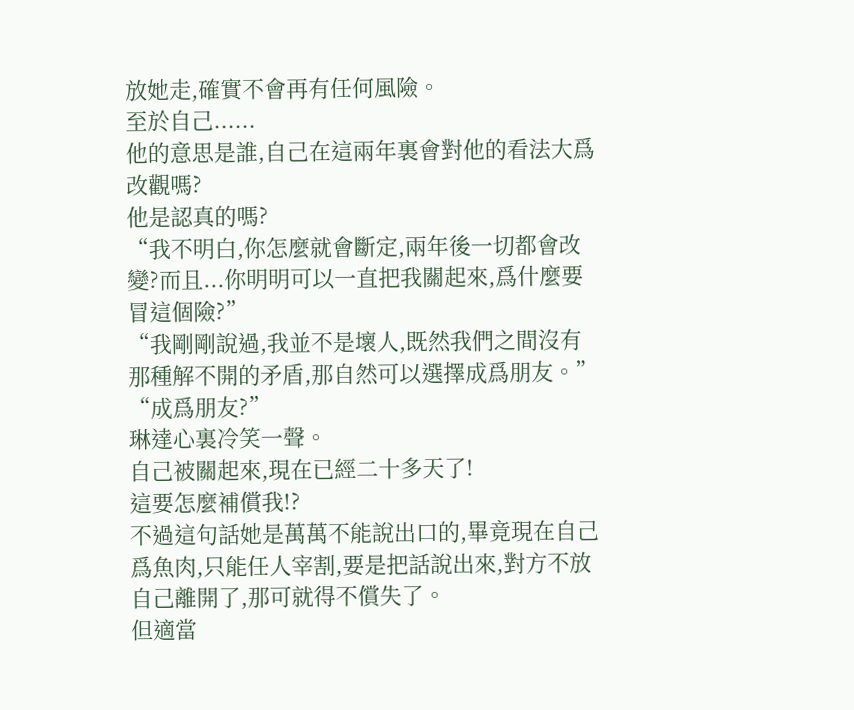放她走,確實不會再有任何風險。
至於自己......
他的意思是誰,自己在這兩年裏會對他的看法大爲改觀嗎?
他是認真的嗎?
“我不明白,你怎麼就會斷定,兩年後一切都會改變?而且...你明明可以一直把我關起來,爲什麼要冒這個險?”
“我剛剛說過,我並不是壞人,既然我們之間沒有那種解不開的矛盾,那自然可以選擇成爲朋友。”
“成爲朋友?”
琳達心裏冷笑一聲。
自己被關起來,現在已經二十多天了!
這要怎麼補償我!?
不過這句話她是萬萬不能說出口的,畢竟現在自己爲魚肉,只能任人宰割,要是把話說出來,對方不放自己離開了,那可就得不償失了。
但適當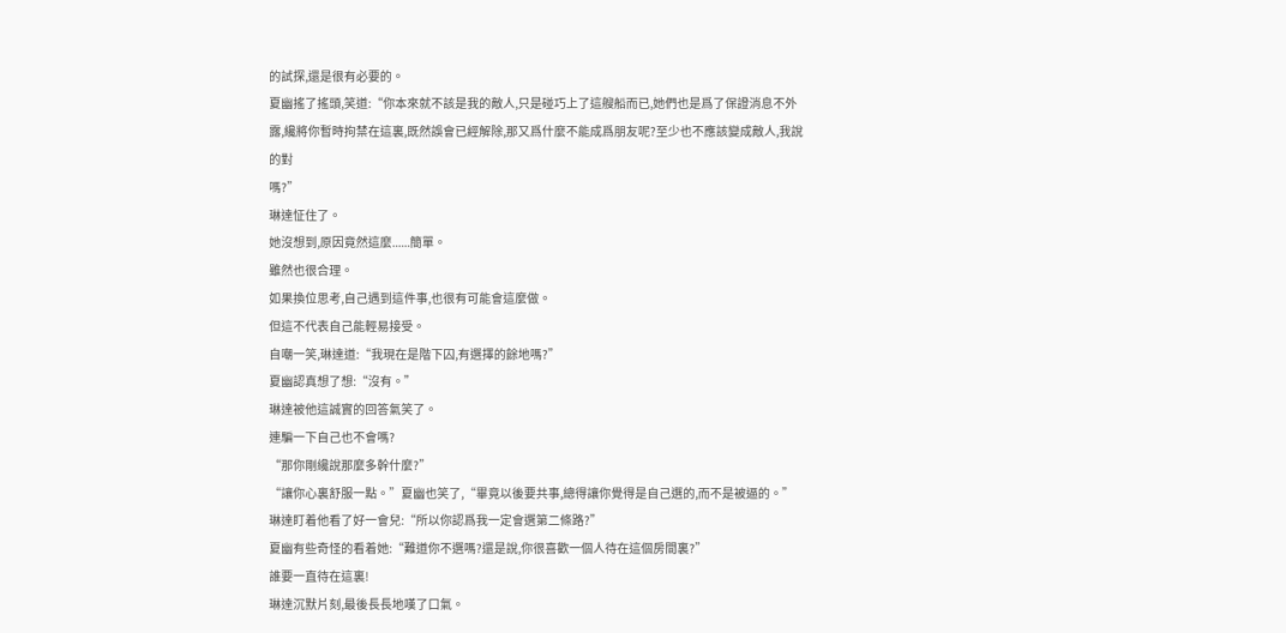的試探,還是很有必要的。
夏幽搖了搖頭,笑道:“你本來就不該是我的敵人,只是碰巧上了這艘船而已,她們也是爲了保證消息不外露,纔將你暫時拘禁在這裏,既然誤會已經解除,那又爲什麼不能成爲朋友呢?至少也不應該變成敵人,我說的對
嗎?”
琳達怔住了。
她沒想到,原因竟然這麼......簡單。
雖然也很合理。
如果換位思考,自己遇到這件事,也很有可能會這麼做。
但這不代表自己能輕易接受。
自嘲一笑,琳達道:“我現在是階下囚,有選擇的餘地嗎?”
夏幽認真想了想:“沒有。”
琳達被他這誠實的回答氣笑了。
連騙一下自己也不會嗎?
“那你剛纔說那麼多幹什麼?”
“讓你心裏舒服一點。”夏幽也笑了,“畢竟以後要共事,總得讓你覺得是自己選的,而不是被逼的。”
琳達盯着他看了好一會兒:“所以你認爲我一定會選第二條路?”
夏幽有些奇怪的看着她:“難道你不選嗎?還是說,你很喜歡一個人待在這個房間裏?”
誰要一直待在這裏!
琳達沉默片刻,最後長長地嘆了口氣。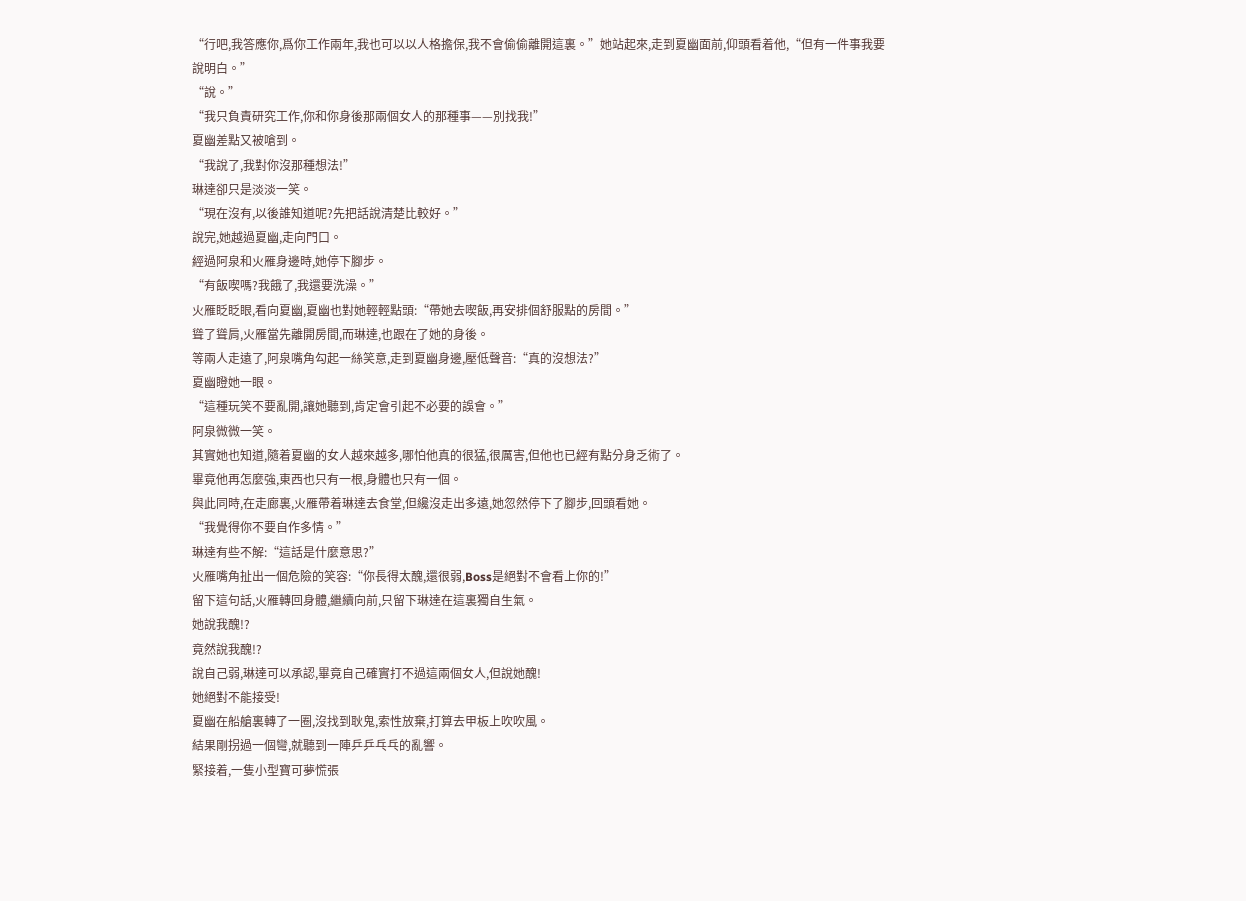“行吧,我答應你,爲你工作兩年,我也可以以人格擔保,我不會偷偷離開這裏。”她站起來,走到夏幽面前,仰頭看着他,“但有一件事我要說明白。”
“說。”
“我只負責研究工作,你和你身後那兩個女人的那種事——別找我!”
夏幽差點又被嗆到。
“我說了,我對你沒那種想法!”
琳達卻只是淡淡一笑。
“現在沒有,以後誰知道呢?先把話說清楚比較好。”
說完,她越過夏幽,走向門口。
經過阿泉和火雁身邊時,她停下腳步。
“有飯喫嗎?我餓了,我還要洗澡。”
火雁眨眨眼,看向夏幽,夏幽也對她輕輕點頭:“帶她去喫飯,再安排個舒服點的房間。”
聳了聳肩,火雁當先離開房間,而琳達,也跟在了她的身後。
等兩人走遠了,阿泉嘴角勾起一絲笑意,走到夏幽身邊,壓低聲音:“真的沒想法?”
夏幽瞪她一眼。
“這種玩笑不要亂開,讓她聽到,肯定會引起不必要的誤會。”
阿泉微微一笑。
其實她也知道,隨着夏幽的女人越來越多,哪怕他真的很猛,很厲害,但他也已經有點分身乏術了。
畢竟他再怎麼強,東西也只有一根,身體也只有一個。
與此同時,在走廊裏,火雁帶着琳達去食堂,但纔沒走出多遠,她忽然停下了腳步,回頭看她。
“我覺得你不要自作多情。”
琳達有些不解:“這話是什麼意思?”
火雁嘴角扯出一個危險的笑容:“你長得太醜,還很弱,Boss是絕對不會看上你的!”
留下這句話,火雁轉回身體,繼續向前,只留下琳達在這裏獨自生氣。
她說我醜!?
竟然說我醜!?
說自己弱,琳達可以承認,畢竟自己確實打不過這兩個女人,但說她醜!
她絕對不能接受!
夏幽在船艙裏轉了一圈,沒找到耿鬼,索性放棄,打算去甲板上吹吹風。
結果剛拐過一個彎,就聽到一陣乒乒乓乓的亂響。
緊接着,一隻小型寶可夢慌張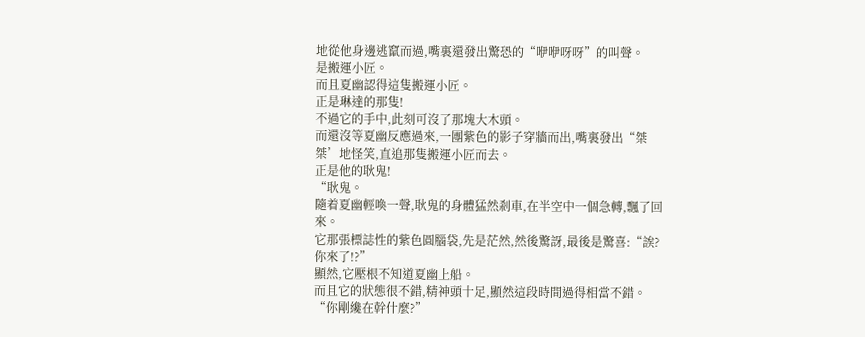地從他身邊逃竄而過,嘴裏還發出驚恐的“咿咿呀呀”的叫聲。
是搬運小匠。
而且夏幽認得這隻搬運小匠。
正是琳達的那隻!
不過它的手中,此刻可沒了那塊大木頭。
而還沒等夏幽反應過來,一團紫色的影子穿牆而出,嘴裏發出“桀桀’地怪笑,直追那隻搬運小匠而去。
正是他的耿鬼!
“耿鬼。
隨着夏幽輕喚一聲,耿鬼的身體猛然剎車,在半空中一個急轉,飄了回來。
它那張標誌性的紫色圓腦袋,先是茫然,然後驚訝,最後是驚喜:“誒?你來了!?”
顯然,它壓根不知道夏幽上船。
而且它的狀態很不錯,精神頭十足,顯然這段時間過得相當不錯。
“你剛纔在幹什麼?”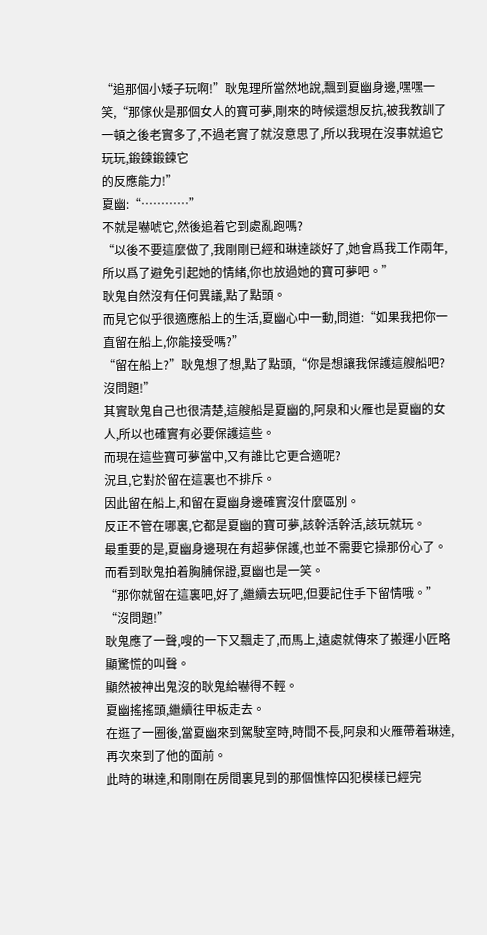“追那個小矮子玩啊!”耿鬼理所當然地說,飄到夏幽身邊,嘿嘿一笑,“那傢伙是那個女人的寶可夢,剛來的時候還想反抗,被我教訓了一頓之後老實多了,不過老實了就沒意思了,所以我現在沒事就追它玩玩,鍛鍊鍛鍊它
的反應能力!”
夏幽:“…………”
不就是嚇唬它,然後追着它到處亂跑嗎?
“以後不要這麼做了,我剛剛已經和琳達談好了,她會爲我工作兩年,所以爲了避免引起她的情緒,你也放過她的寶可夢吧。”
耿鬼自然沒有任何異議,點了點頭。
而見它似乎很適應船上的生活,夏幽心中一動,問道:“如果我把你一直留在船上,你能接受嗎?”
“留在船上?”耿鬼想了想,點了點頭,“你是想讓我保護這艘船吧?沒問題!”
其實耿鬼自己也很清楚,這艘船是夏幽的,阿泉和火雁也是夏幽的女人,所以也確實有必要保護這些。
而現在這些寶可夢當中,又有誰比它更合適呢?
況且,它對於留在這裏也不排斥。
因此留在船上,和留在夏幽身邊確實沒什麼區別。
反正不管在哪裏,它都是夏幽的寶可夢,該幹活幹活,該玩就玩。
最重要的是,夏幽身邊現在有超夢保護,也並不需要它操那份心了。
而看到耿鬼拍着胸脯保證,夏幽也是一笑。
“那你就留在這裏吧,好了,繼續去玩吧,但要記住手下留情哦。”
“沒問題!”
耿鬼應了一聲,嗖的一下又飄走了,而馬上,遠處就傳來了搬運小匠略顯驚慌的叫聲。
顯然被神出鬼沒的耿鬼給嚇得不輕。
夏幽搖搖頭,繼續往甲板走去。
在逛了一圈後,當夏幽來到駕駛室時,時間不長,阿泉和火雁帶着琳達,再次來到了他的面前。
此時的琳達,和剛剛在房間裏見到的那個憔悴囚犯模樣已經完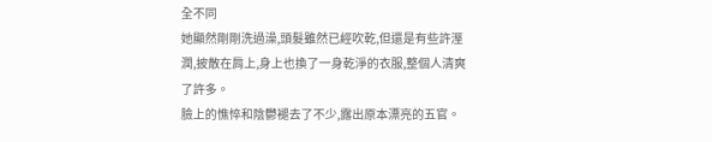全不同
她顯然剛剛洗過澡,頭髮雖然已經吹乾,但還是有些許溼潤,披散在肩上,身上也換了一身乾淨的衣服,整個人清爽了許多。
臉上的憔悴和陰鬱褪去了不少,露出原本漂亮的五官。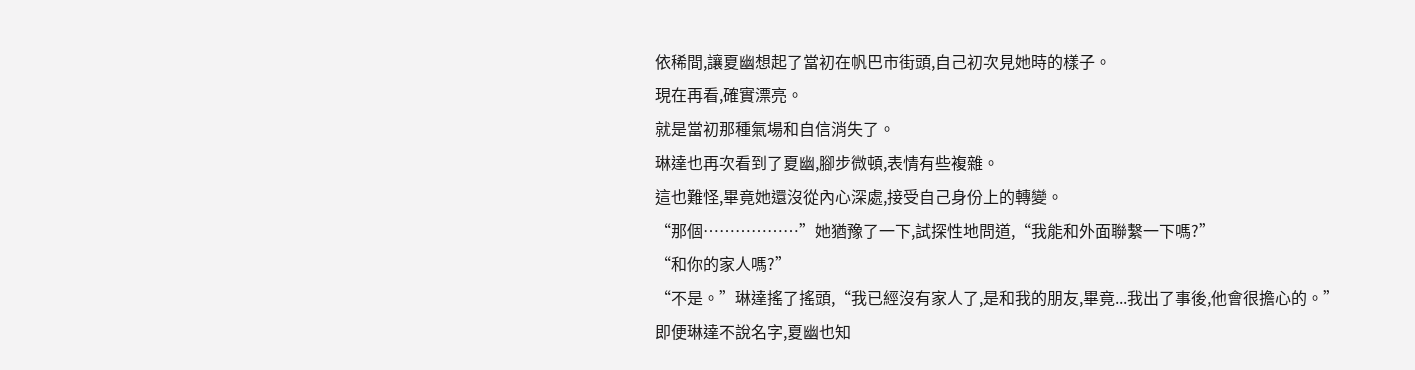依稀間,讓夏幽想起了當初在帆巴市街頭,自己初次見她時的樣子。
現在再看,確實漂亮。
就是當初那種氣場和自信消失了。
琳達也再次看到了夏幽,腳步微頓,表情有些複雜。
這也難怪,畢竟她還沒從內心深處,接受自己身份上的轉變。
“那個………………”她猶豫了一下,試探性地問道,“我能和外面聯繫一下嗎?”
“和你的家人嗎?”
“不是。”琳達搖了搖頭,“我已經沒有家人了,是和我的朋友,畢竟...我出了事後,他會很擔心的。”
即便琳達不說名字,夏幽也知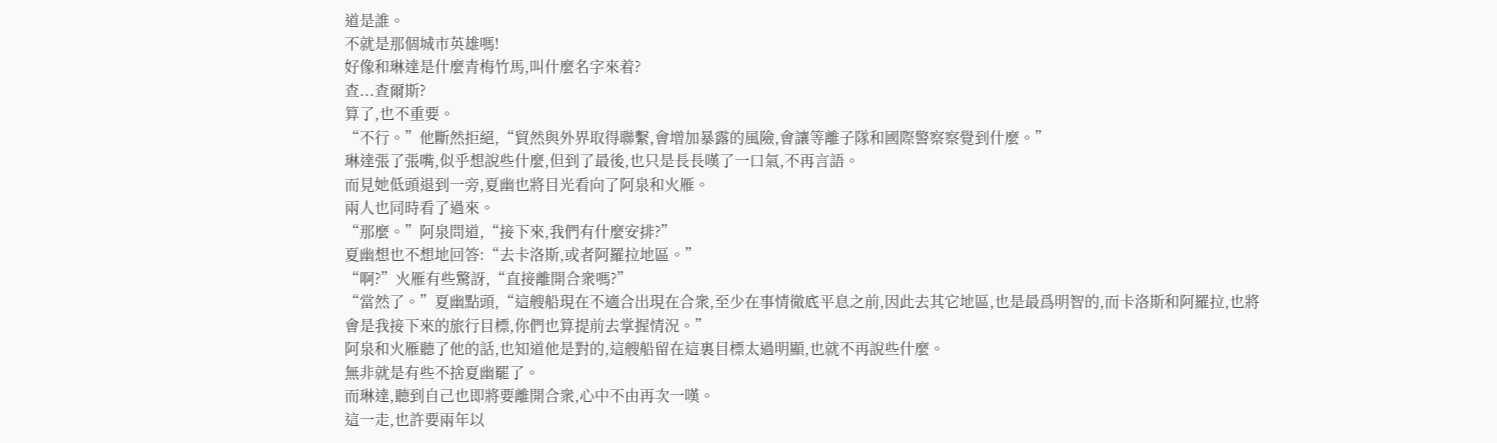道是誰。
不就是那個城市英雄嗎!
好像和琳達是什麼青梅竹馬,叫什麼名字來着?
查...查爾斯?
算了,也不重要。
“不行。”他斷然拒絕,“貿然與外界取得聯繫,會增加暴露的風險,會讓等離子隊和國際警察察覺到什麼。”
琳達張了張嘴,似乎想說些什麼,但到了最後,也只是長長嘆了一口氣,不再言語。
而見她低頭退到一旁,夏幽也將目光看向了阿泉和火雁。
兩人也同時看了過來。
“那麼。”阿泉問道,“接下來,我們有什麼安排?”
夏幽想也不想地回答:“去卡洛斯,或者阿羅拉地區。”
“啊?”火雁有些驚訝,“直接離開合衆嗎?”
“當然了。”夏幽點頭,“這艘船現在不適合出現在合衆,至少在事情徹底平息之前,因此去其它地區,也是最爲明智的,而卡洛斯和阿羅拉,也將會是我接下來的旅行目標,你們也算提前去掌握情況。”
阿泉和火雁聽了他的話,也知道他是對的,這艘船留在這裏目標太過明顯,也就不再說些什麼。
無非就是有些不捨夏幽罷了。
而琳達,聽到自己也即將要離開合衆,心中不由再次一嘆。
這一走,也許要兩年以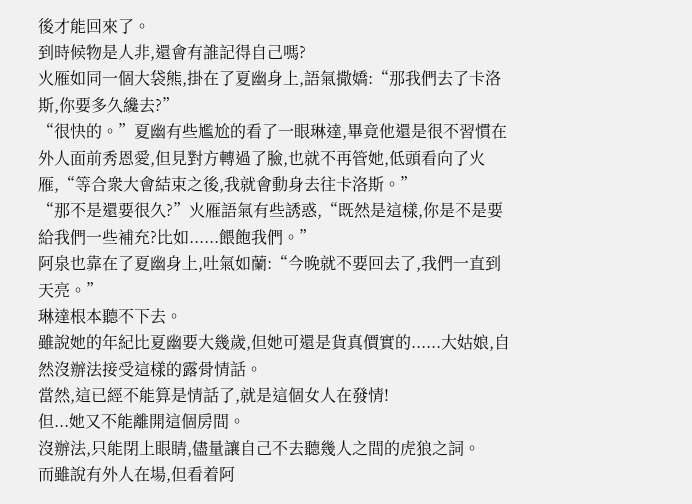後才能回來了。
到時候物是人非,還會有誰記得自己嗎?
火雁如同一個大袋熊,掛在了夏幽身上,語氣撒嬌:“那我們去了卡洛斯,你要多久纔去?”
“很快的。”夏幽有些尷尬的看了一眼琳達,畢竟他還是很不習慣在外人面前秀恩愛,但見對方轉過了臉,也就不再管她,低頭看向了火雁,“等合衆大會結束之後,我就會動身去往卡洛斯。”
“那不是還要很久?”火雁語氣有些誘惑,“既然是這樣,你是不是要給我們一些補充?比如......餵飽我們。”
阿泉也靠在了夏幽身上,吐氣如蘭:“今晚就不要回去了,我們一直到天亮。”
琳達根本聽不下去。
雖說她的年紀比夏幽要大幾歲,但她可還是貨真價實的......大姑娘,自然沒辦法接受這樣的露骨情話。
當然,這已經不能算是情話了,就是這個女人在發情!
但...她又不能離開這個房間。
沒辦法,只能閉上眼睛,儘量讓自己不去聽幾人之間的虎狼之詞。
而雖說有外人在場,但看着阿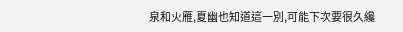泉和火雁,夏幽也知道這一別,可能下次要很久纔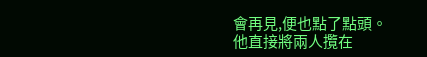會再見,便也點了點頭。
他直接將兩人攬在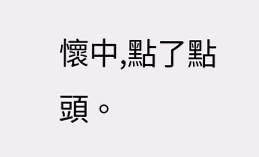懷中,點了點頭。